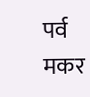पर्व
मकर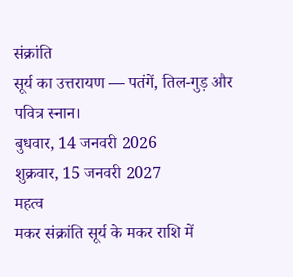संक्रांति
सूर्य का उत्तरायण — पतंगें, तिल-गुड़ और पवित्र स्नान।
बुधवार, 14 जनवरी 2026
शुक्रवार, 15 जनवरी 2027
महत्व
मकर संक्रांति सूर्य के मकर राशि में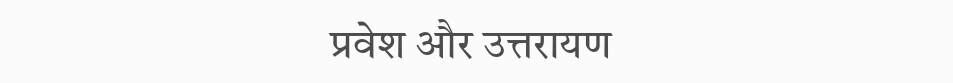प्रवेश और उत्तरायण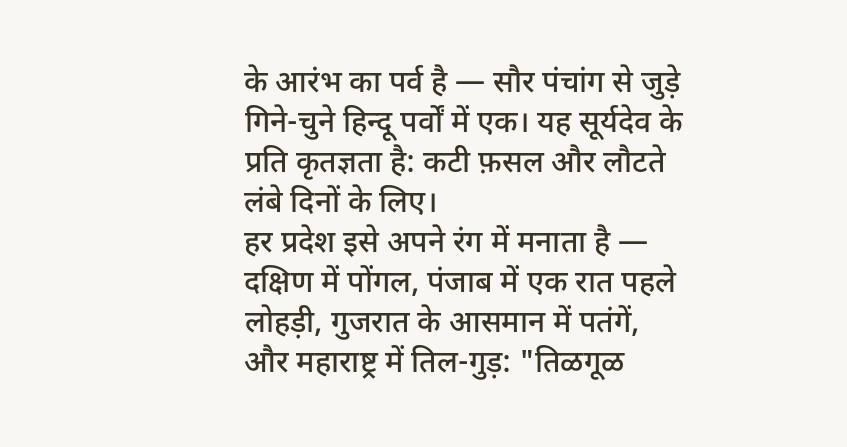के आरंभ का पर्व है — सौर पंचांग से जुड़े गिने-चुने हिन्दू पर्वों में एक। यह सूर्यदेव के प्रति कृतज्ञता है: कटी फ़सल और लौटते लंबे दिनों के लिए।
हर प्रदेश इसे अपने रंग में मनाता है — दक्षिण में पोंगल, पंजाब में एक रात पहले लोहड़ी, गुजरात के आसमान में पतंगें, और महाराष्ट्र में तिल-गुड़: "तिळगूळ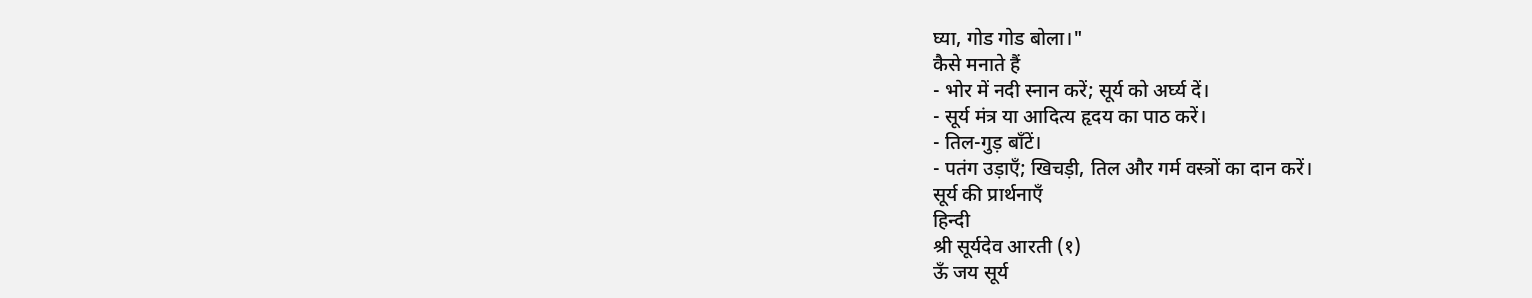घ्या, गोड गोड बोला।"
कैसे मनाते हैं
- भोर में नदी स्नान करें; सूर्य को अर्घ्य दें।
- सूर्य मंत्र या आदित्य हृदय का पाठ करें।
- तिल-गुड़ बाँटें।
- पतंग उड़ाएँ; खिचड़ी, तिल और गर्म वस्त्रों का दान करें।
सूर्य की प्रार्थनाएँ
हिन्दी
श्री सूर्यदेव आरती (१)
ऊँ जय सूर्य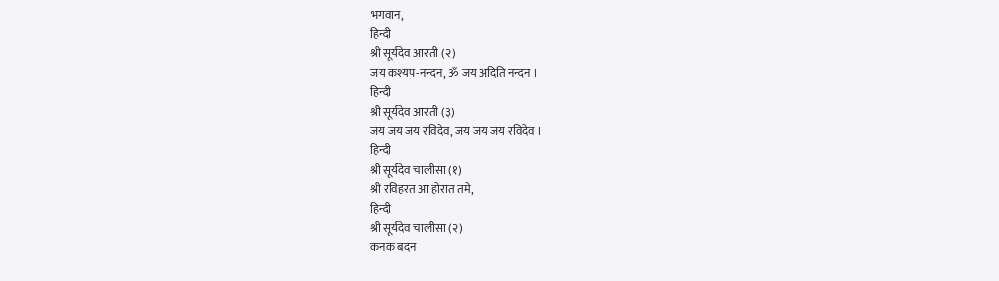भगवान,
हिन्दी
श्री सूर्यदेव आरती (२)
जय कश्यप-नन्दन, ॐ जय अदिति नन्दन ।
हिन्दी
श्री सूर्यदेव आरती (३)
जय जय जय रविदेव, जय जय जय रविदेव ।
हिन्दी
श्री सूर्यदेव चालीसा (१)
श्री रविहरत आ होरात तमे,
हिन्दी
श्री सूर्यदेव चालीसा (२)
कनक बदन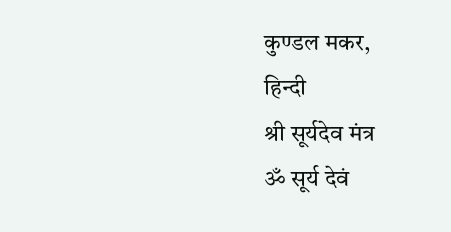कुण्डल मकर,
हिन्दी
श्री सूर्यदेव मंत्र
ॐ सूर्य देवं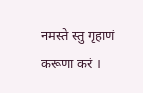नमस्ते स्तु गृहाणं करूणा करं ।